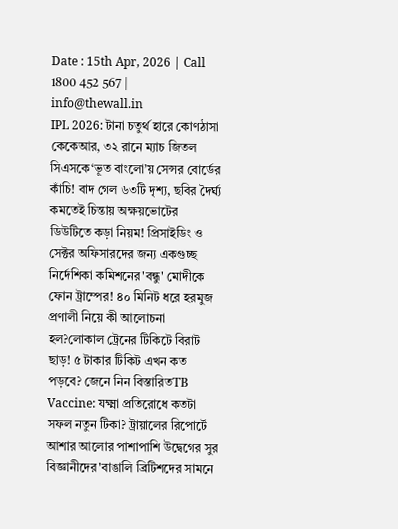Date : 15th Apr, 2026 | Call 1800 452 567 | info@thewall.in
IPL 2026: টানা চতুর্থ হারে কোণঠাসা কেকেআর, ৩২ রানে ম্যাচ জিতল সিএসকে‘ভূত বাংলো’য় সেন্সর বোর্ডের কাঁচি! বাদ গেল ৬৩টি দৃশ্য, ছবির দৈর্ঘ্য কমতেই চিন্তায় অক্ষয়ভোটের ডিউটিতে কড়া নিয়ম! প্রিসাইডিং ও সেক্টর অফিসারদের জন্য একগুচ্ছ নির্দেশিকা কমিশনের'বন্ধু' মোদীকে ফোন ট্রাম্পের! ৪০ মিনিট ধরে হরমুজ প্রণালী নিয়ে কী আলোচনা হল?লোকাল ট্রেনের টিকিটে বিরাট ছাড়! ৫ টাকার টিকিট এখন কত পড়বে? জেনে নিন বিস্তারিতTB Vaccine: যক্ষ্মা প্রতিরোধে কতটা সফল নতুন টিকা? ট্রায়ালের রিপোর্টে আশার আলোর পাশাপাশি উদ্বেগের সুর বিজ্ঞানীদের'বাঙালি ব্রিটিশদের সামনে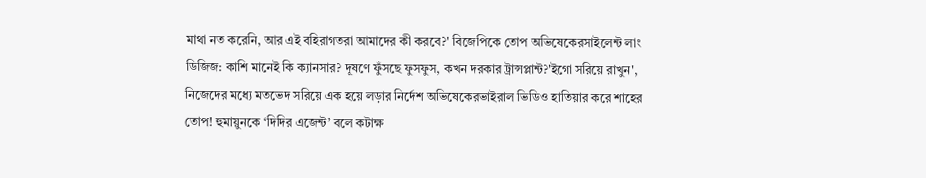মাথা নত করেনি, আর এই বহিরাগতরা আমাদের কী করবে?' বিজেপিকে তোপ অভিষেকেরসাইলেন্ট লাং ডিজিজ: কাশি মানেই কি ক্যানসার? দূষণে ফুঁসছে ফুসফুস, কখন দরকার ট্রান্সপ্লান্ট?'ইগো সরিয়ে রাখুন', নিজেদের মধ্যে মতভেদ সরিয়ে এক হয়ে লড়ার নির্দেশ অভিষেকেরভাইরাল ভিডিও হাতিয়ার করে শাহের তোপ! হুমায়ুনকে ‘দিদির এজেন্ট’ বলে কটাক্ষ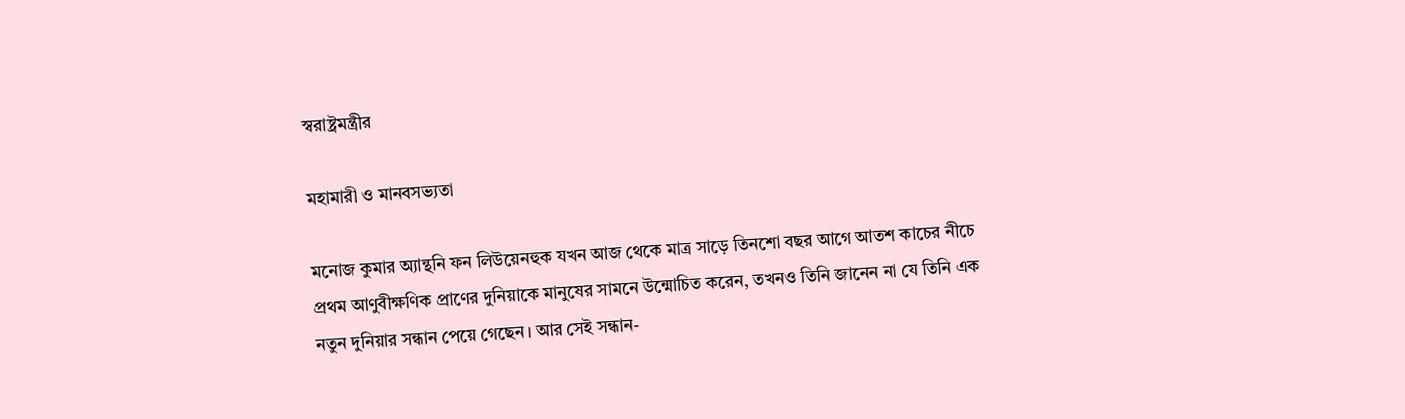স্বরাষ্ট্রমন্ত্রীর

মহামারী ও মানবসভ্যতা

মনোজ কুমার অ্যান্থনি ফন লিউয়েনহুক যখন আজ থেকে মাত্র সাড়ে তিনশো বছর আগে আতশ কাচের নীচে প্রথম আণুবীক্ষণিক প্রাণের দুনিয়াকে মানুষের সামনে উন্মোচিত করেন, তখনও তিনি জানেন না যে তিনি এক নতুন দুনিয়ার সন্ধান পেয়ে গেছেন। আর সেই সন্ধান-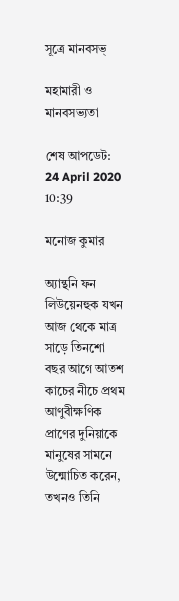সূত্রে মানবসভ্

মহামারী ও মানবসভ্যতা

শেষ আপডেট: 24 April 2020 10:39

মনোজ কুমার

অ্যান্থনি ফন লিউয়েনহুক যখন আজ থেকে মাত্র সাড়ে তিনশো বছর আগে আতশ কাচের নীচে প্রথম আণুবীক্ষণিক প্রাণের দুনিয়াকে মানুষের সামনে উন্মোচিত করেন, তখনও তিনি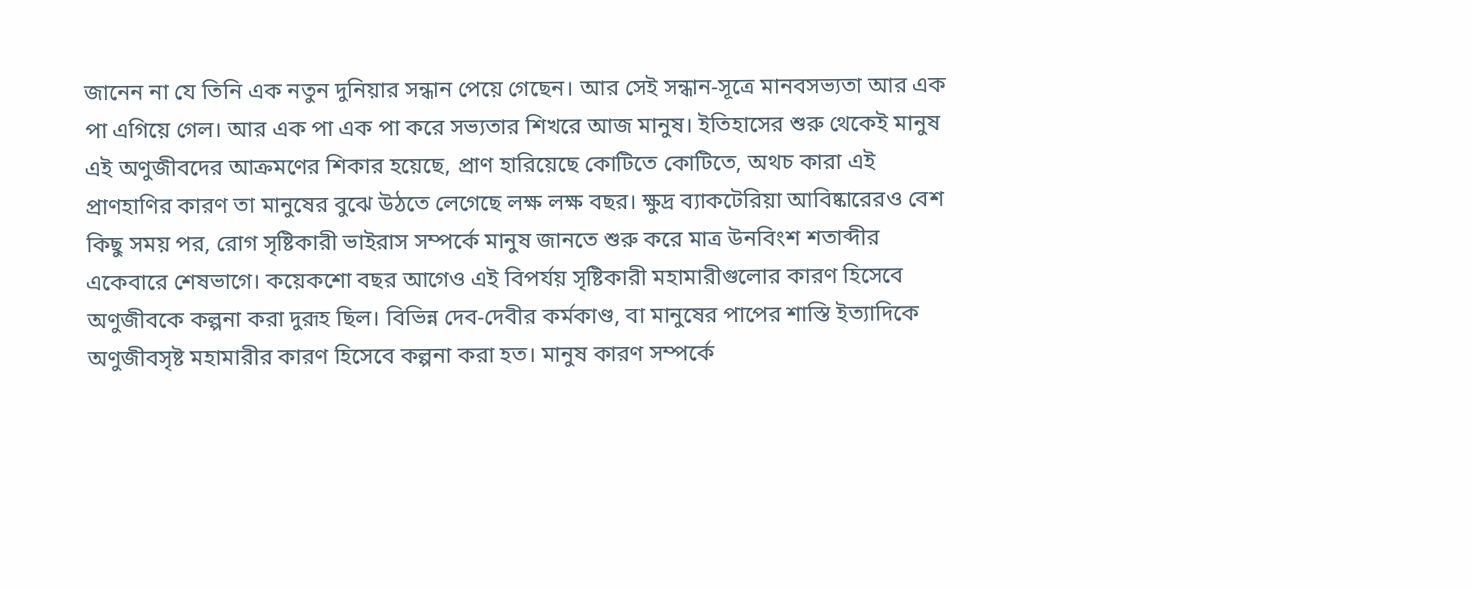জানেন না যে তিনি এক নতুন দুনিয়ার সন্ধান পেয়ে গেছেন। আর সেই সন্ধান-সূত্রে মানবসভ্যতা আর এক পা এগিয়ে গেল। আর এক পা এক পা করে সভ্যতার শিখরে আজ মানুষ। ইতিহাসের শুরু থেকেই মানুষ এই অণুজীবদের আক্রমণের শিকার হয়েছে, প্রাণ হারিয়েছে কোটিতে কোটিতে, অথচ কারা এই প্রাণহাণির কারণ তা মানুষের বুঝে উঠতে লেগেছে লক্ষ লক্ষ বছর। ক্ষুদ্র ব্যাকটেরিয়া আবিষ্কারেরও বেশ কিছু সময় পর, রোগ সৃষ্টিকারী ভাইরাস সম্পর্কে মানুষ জানতে শুরু করে মাত্র উনবিংশ শতাব্দীর একেবারে শেষভাগে। কয়েকশো বছর আগেও এই বিপর্যয় সৃষ্টিকারী মহামারীগুলোর কারণ হিসেবে অণুজীবকে কল্পনা করা দুরূহ ছিল। বিভিন্ন দেব-দেবীর কর্মকাণ্ড, বা মানুষের পাপের শাস্তি ইত্যাদিকে অণুজীবসৃষ্ট মহামারীর কারণ হিসেবে কল্পনা করা হত। মানুষ কারণ সম্পর্কে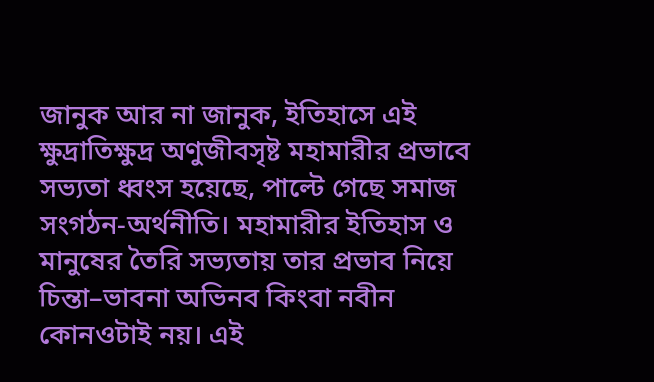জানুক আর না জানুক, ইতিহাসে এই ক্ষুদ্রাতিক্ষুদ্র অণুজীবসৃষ্ট মহামারীর প্রভাবে সভ্যতা ধ্বংস হয়েছে, পাল্টে গেছে সমাজ সংগঠন-অর্থনীতি। মহামারীর ইতিহাস ও মানুষের তৈরি সভ্যতায় তার প্রভাব নিয়ে চিন্তা–ভাবনা অভিনব কিংবা নবীন কোনওটাই নয়। এই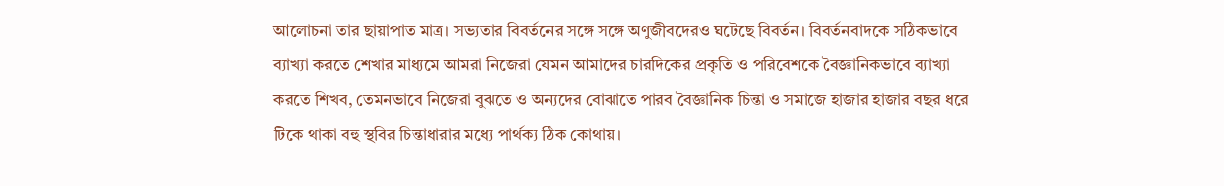আলোচনা তার ছায়াপাত মাত্র। সভ্যতার বিবর্তনের সঙ্গে সঙ্গে অণুজীবদেরও ঘটেছে বিবর্তন। বিবর্তনবাদকে সঠিকভাবে ব্যাখ্যা করতে শেখার মাধ্যমে আমরা নিজেরা যেমন আমাদের চারদিকের প্রকৃতি ও পরিবেশকে বৈজ্ঞানিকভাবে ব্যাখ্যা করতে শিখব, তেমনভাবে নিজেরা বুঝতে ও অন্যদের বোঝাতে পারব বৈজ্ঞানিক চিন্তা ও সমাজে হাজার হাজার বছর ধরে টিকে থাকা বহু স্থবির চিন্তাধারার মধ্যে পার্থক্য ঠিক কোথায়।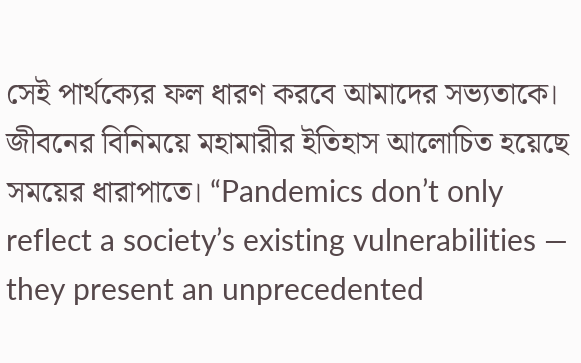সেই পার্থক্যের ফল ধারণ করবে আমাদের সভ্যতাকে। জীবনের বিনিময়ে মহামারীর ইতিহাস আলোচিত হয়েছে সময়ের ধারাপাতে। “Pandemics don’t only reflect a society’s existing vulnerabilities — they present an unprecedented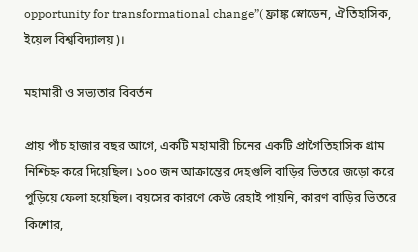opportunity for transformational change”( ফ্রাঙ্ক স্নোডেন, ঐতিহাসিক, ইয়েল বিশ্ববিদ্যালয়)।

মহামারী ও সভ্যতার বিবর্তন

প্রায় পাঁচ হাজার বছর আগে, একটি মহামারী চিনের একটি প্রাগৈতিহাসিক গ্রাম নিশ্চিহ্ন করে দিয়েছিল। ১০০ জন আক্রান্তের দেহগুলি বাড়ির ভিতরে জড়ো করে পুড়িয়ে ফেলা হয়েছিল। বয়সের কারণে কেউ রেহাই পায়নি, কারণ বাড়ির ভিতরে কিশোর,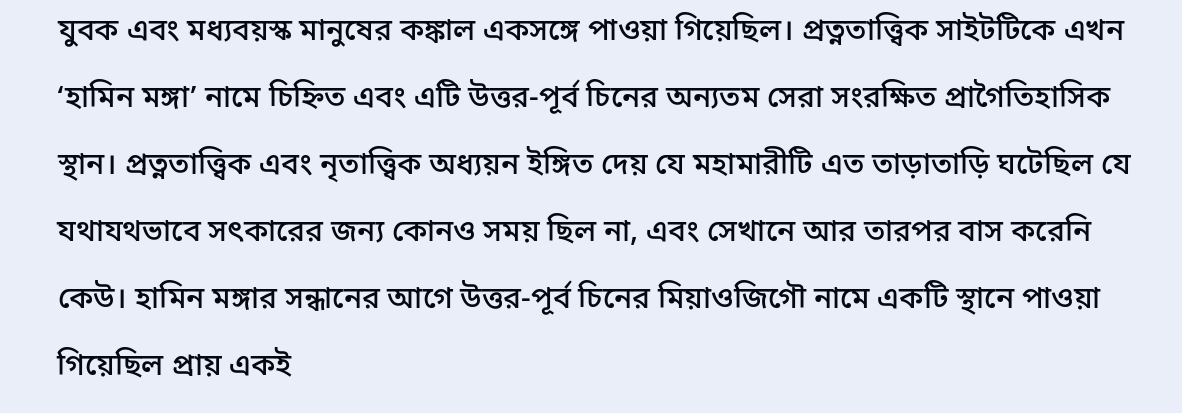যুবক এবং মধ্যবয়স্ক মানুষের কঙ্কাল একসঙ্গে পাওয়া গিয়েছিল। প্রত্নতাত্ত্বিক সাইটটিকে এখন ‘হামিন মঙ্গা’ নামে চিহ্নিত এবং এটি উত্তর-পূর্ব চিনের অন্যতম সেরা সংরক্ষিত প্রাগৈতিহাসিক স্থান। প্রত্নতাত্ত্বিক এবং নৃতাত্ত্বিক অধ্যয়ন ইঙ্গিত দেয় যে মহামারীটি এত তাড়াতাড়ি ঘটেছিল যে যথাযথভাবে সৎকারের জন্য কোনও সময় ছিল না, এবং সেখানে আর তারপর বাস করেনি কেউ। হামিন মঙ্গার সন্ধানের আগে উত্তর-পূর্ব চিনের মিয়াওজিগৌ নামে একটি স্থানে পাওয়া গিয়েছিল প্রায় একই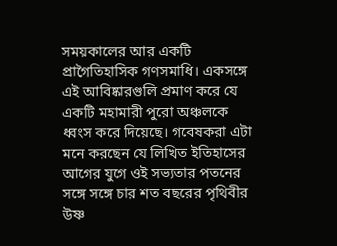সময়কালের আর একটি প্রাগৈতিহাসিক গণসমাধি। একসঙ্গে এই আবিষ্কারগুলি প্রমাণ করে যে একটি মহামারী পুরো অঞ্চলকে ধ্বংস করে দিয়েছে। গবেষকরা এটা মনে করছেন যে লিখিত ইতিহাসের আগের যুগে ওই সভ্যতার পতনের সঙ্গে সঙ্গে চার শত বছরের পৃথিবীর উষ্ণ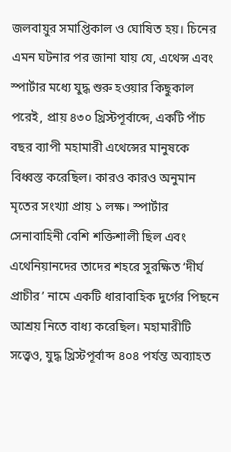জলবায়ুর সমাপ্তিকাল ও ঘোষিত হয়। চিনের এমন ঘটনার পর জানা যায় যে, এথেন্স এবং স্পার্টার মধ্যে যুদ্ধ শুরু হওয়ার কিছুকাল পরেই, প্রায় ৪৩০ খ্রিস্টপূর্বাব্দে, একটি পাঁচ বছর ব্যাপী মহামারী এথেন্সের মানুষকে বিধ্বস্ত করেছিল। কারও কারও অনুমান মৃতের সংখ্যা প্রায় ১ লক্ষ। স্পার্টার সেনাবাহিনী বেশি শক্তিশালী ছিল এবং এথেনিয়ানদের তাদের শহরে সুরক্ষিত ‘দীর্ঘ প্রাচীর’ নামে একটি ধারাবাহিক দুর্গের পিছনে আশ্রয় নিতে বাধ্য করেছিল। মহামারীটি সত্ত্বেও, যুদ্ধ খ্রিস্টপূর্বাব্দ ৪০৪ পর্যন্ত অব্যাহত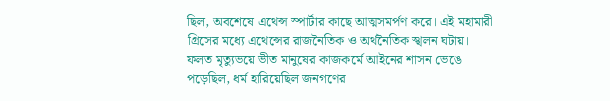ছিল, অবশেষে এথেন্স স্পার্টার কাছে আত্মসমর্পণ করে। এই মহামারী গ্রিসের মধ্যে এথেন্সের রাজনৈতিক ও অর্থনৈতিক স্খলন ঘটায়। ফলত মৃত্যুভয়ে ভীত মানুষের কাজকর্মে আইনের শাসন ভেঙে পড়েছিল, ধর্ম হারিয়েছিল জনগণের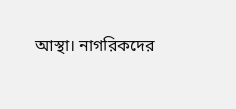আস্থা। নাগরিকদের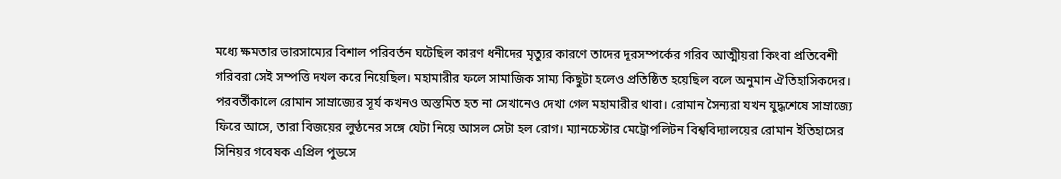মধ্যে ক্ষমতার ভারসাম্যের বিশাল পরিবর্তন ঘটেছিল কারণ ধনীদের মৃত্যুর কারণে তাদের দূরসম্পর্কের গরিব আত্মীয়রা কিংবা প্রতিবেশী গরিবরা সেই সম্পত্তি দখল করে নিয়েছিল। মহামারীর ফলে সামাজিক সাম্য কিছুটা হলেও প্রতিষ্ঠিত হয়েছিল বলে অনুমান ঐতিহাসিকদের। পরবর্তীকালে রোমান সাম্রাজ্যের সূর্য কখনও অস্তমিত হত না সেখানেও দেখা গেল মহামারীর থাবা। রোমান সৈন্যরা যখন যুদ্ধশেষে সাম্রাজ্যে ফিরে আসে, তারা বিজয়ের লুণ্ঠনের সঙ্গে যেটা নিয়ে আসল সেটা হল রোগ। ম্যানচেস্টার মেট্রোপলিটন বিশ্ববিদ্যালয়ের রোমান ইতিহাসের সিনিয়র গবেষক এপ্রিল পুডসে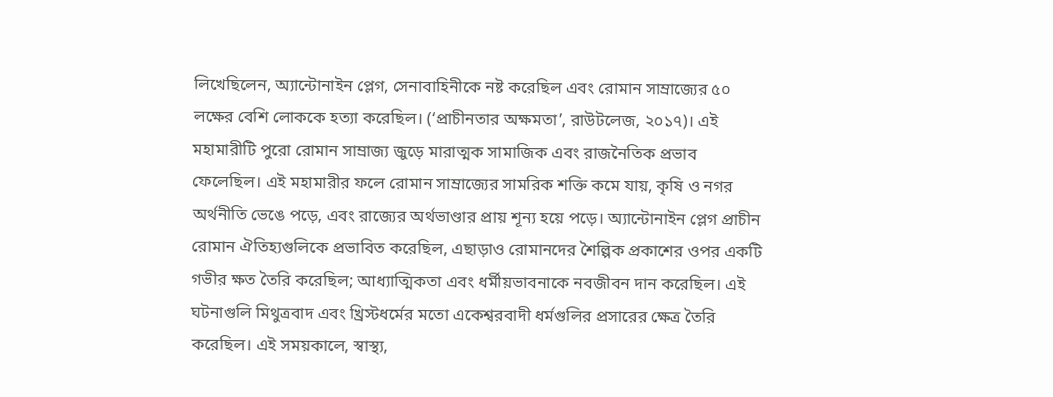লিখেছিলেন, অ্যান্টোনাইন প্লেগ, সেনাবাহিনীকে নষ্ট করেছিল এবং রোমান সাম্রাজ্যের ৫০ লক্ষের বেশি লোককে হত্যা করেছিল। (‘প্রাচীনতার অক্ষমতা’, রাউটলেজ, ২০১৭)। এই মহামারীটি পুরো রোমান সাম্রাজ্য জুড়ে মারাত্মক সামাজিক এবং রাজনৈতিক প্রভাব ফেলেছিল। এই মহামারীর ফলে রোমান সাম্রাজ্যের সামরিক শক্তি কমে যায়, কৃষি ও নগর অর্থনীতি ভেঙে পড়ে, এবং রাজ্যের অর্থভাণ্ডার প্রায় শূন্য হয়ে পড়ে। অ্যান্টোনাইন প্লেগ প্রাচীন রোমান ঐতিহ্যগুলিকে প্রভাবিত করেছিল, এছাড়াও রোমানদের শৈল্পিক প্রকাশের ওপর একটি গভীর ক্ষত তৈরি করেছিল; আধ্যাত্মিকতা এবং ধর্মীয়ভাবনাকে নবজীবন দান করেছিল। এই ঘটনাগুলি মিথুত্রবাদ এবং খ্রিস্টধর্মের মতো একেশ্বরবাদী ধর্মগুলির প্রসারের ক্ষেত্র তৈরি করেছিল। এই সময়কালে, স্বাস্থ্য,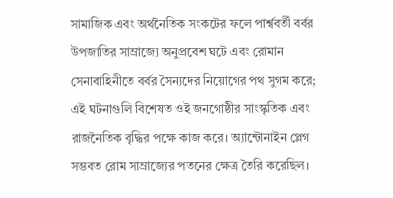সামাজিক এবং অর্থনৈতিক সংকটের ফলে পার্শ্ববর্তী বর্বর উপজাতির সাম্রাজ্যে অনুপ্রবেশ ঘটে এবং রোমান সেনাবাহিনীতে বর্বর সৈন্যদের নিয়োগের পথ সুগম করে; এই ঘটনাগুলি বিশেষত ওই জনগোষ্ঠীর সাংস্কৃতিক এবং রাজনৈতিক বৃদ্ধির পক্ষে কাজ করে। অ্যান্টোনাইন প্লেগ সম্ভবত রোম সাম্রাজ্যের পতনের ক্ষেত্র তৈরি করেছিল।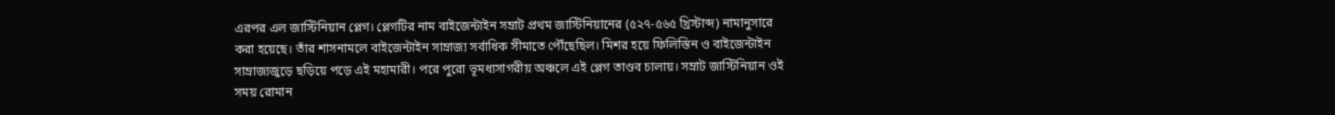এরপর এল জাস্টিনিয়ান প্লেগ। প্লেগটির নাম বাইজেন্টাইন সম্রাট প্রথম জাস্টিনিয়ানের (৫২৭-৫৬৫ খ্রিস্টাব্দ) নামানুসারে করা হয়েছে। তাঁর শাসনামলে বাইজেন্টাইন সাম্রাজ্য সর্বাধিক সীমাতে পৌঁছেছিল। মিশর হয়ে ফিলিস্তিন ও বাইজেন্টাইন সাম্রাজ্যজুড়ে ছড়িয়ে পড়ে এই মহামারী। পরে পুরো ভূমধ্যসাগরীয় অঞ্চলে এই প্লেগ তাণ্ডব চালায়। সম্রাট জাস্টিনিয়ান ওই সময় রোমান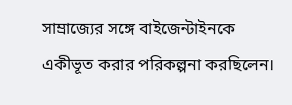সাম্রাজ্যের সঙ্গে বাইজেন্টাইনকে একীভূত করার পরিকল্পনা করছিলেন।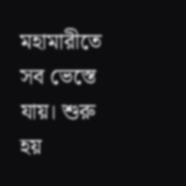মহামারীতে সব ভেস্তে যায়। শুরু হয়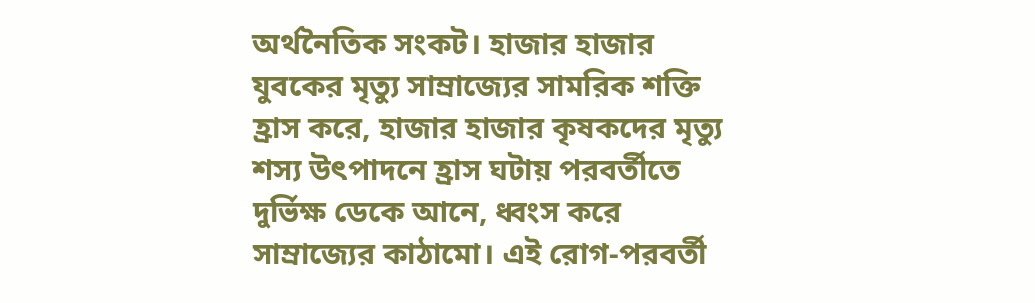অর্থনৈতিক সংকট। হাজার হাজার যুবকের মৃত্যু সাম্রাজ্যের সামরিক শক্তি হ্রাস করে, হাজার হাজার কৃষকদের মৃত্যু শস্য উৎপাদনে হ্রাস ঘটায় পরবর্তীতে দুর্ভিক্ষ ডেকে আনে, ধ্বংস করে সাম্রাজ্যের কাঠামো। এই রোগ-পরবর্তী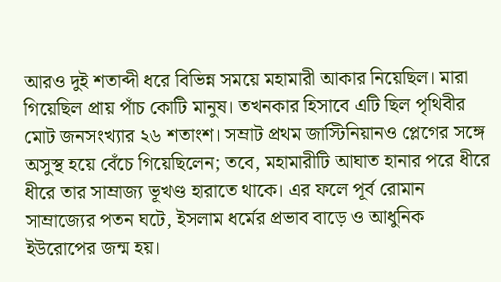আরও দুই শতাব্দী ধরে বিভিন্ন সময়ে মহামারী আকার নিয়েছিল। মারা গিয়েছিল প্রায় পাঁচ কোটি মানুষ। তখনকার হিসাবে এটি ছিল পৃথিবীর মোট জনসংখ্যার ২৬ শতাংশ। সম্রাট প্রথম জাস্টিনিয়ানও প্লেগের সঙ্গে অসুস্থ হয়ে বেঁচে গিয়েছিলেন; তবে, মহামারীটি আঘাত হানার পরে ধীরে ধীরে তার সাম্রাজ্য ভূখণ্ড হারাতে থাকে। এর ফলে পূর্ব রোমান সাম্রাজ্যের পতন ঘটে, ইসলাম ধর্মের প্রভাব বাড়ে ও আধুনিক ইউরোপের জন্ম হয়।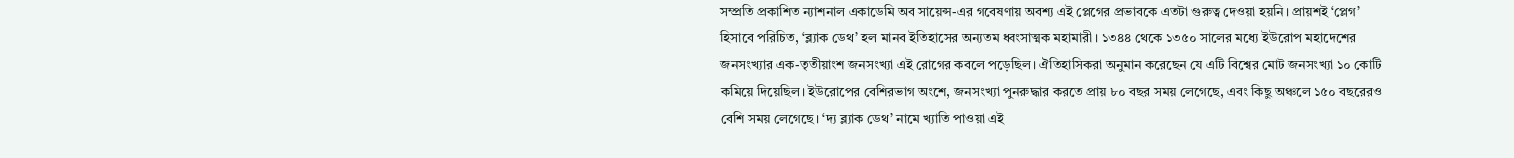সম্প্রতি প্রকাশিত ন্যাশনাল একাডেমি অব সায়েন্স-এর গবেষণায় অবশ্য এই প্লেগের প্রভাবকে এতটা গুরুত্ব দেওয়া হয়নি। প্রায়শই ‌‌‌‌‘প্লেগ’ হিসাবে পরিচিত, ‘ব্ল্যাক ডেথ’ হল মানব ইতিহাসের অন্যতম ধ্বংসাত্মক মহামারী। ১৩৪৪ থেকে ১৩৫০ সালের মধ্যে ইউরোপ মহাদেশের জনসংখ্যার এক-তৃতীয়াংশ জনসংখ্যা এই রোগের কবলে পড়েছিল। ঐতিহাসিকরা অনুমান করেছেন যে এটি বিশ্বের মোট জনসংখ্যা ১০ কোটি কমিয়ে দিয়েছিল। ইউরোপের বেশিরভাগ অংশে, জনসংখ্যা পুনরুদ্ধার করতে প্রায় ৮০ বছর সময় লেগেছে, এবং কিছু অঞ্চলে ১৫০ বছরেরও বেশি সময় লেগেছে। ‘দ্য ব্ল্যাক ডেথ’ নামে খ্যাতি পাওয়া এই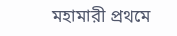মহামারী প্রথমে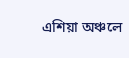এশিয়া অঞ্চলে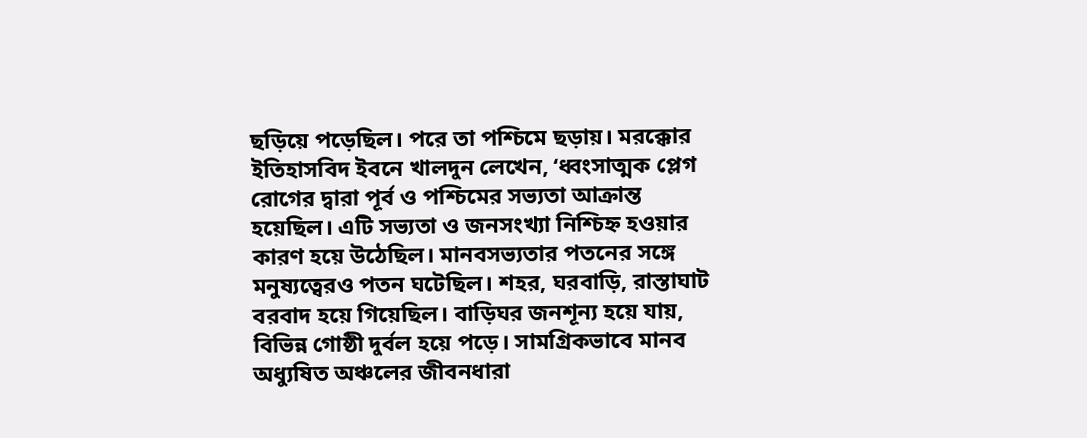ছড়িয়ে পড়েছিল। পরে তা পশ্চিমে ছড়ায়। মরক্কোর ইতিহাসবিদ ইবনে খালদুন লেখেন, ‘ধ্বংসাত্মক প্লেগ রোগের দ্বারা পূর্ব ও পশ্চিমের সভ্যতা আক্রান্ত হয়েছিল। এটি সভ্যতা ও জনসংখ্যা নিশ্চিহ্ন হওয়ার কারণ হয়ে উঠেছিল। মানবসভ্যতার পতনের সঙ্গে মনুষ্যত্বেরও পতন ঘটেছিল। শহর, ঘরবাড়ি, রাস্তাঘাট বরবাদ হয়ে গিয়েছিল। বাড়িঘর জনশূন্য হয়ে যায়, বিভিন্ন গোষ্ঠী দুর্বল হয়ে পড়ে। সামগ্রিকভাবে মানব অধ্যুষিত অঞ্চলের জীবনধারা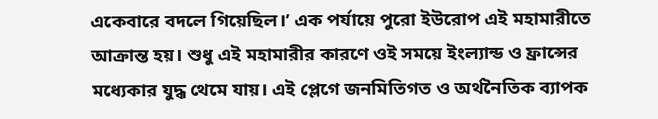একেবারে বদলে গিয়েছিল।’ এক পর্যায়ে পুরো ইউরোপ এই মহামারীতে আক্রান্ত হয়। শুধু এই মহামারীর কারণে ওই সময়ে ইংল্যান্ড ও ফ্রান্সের মধ্যেকার যুদ্ধ থেমে যায়। এই প্লেগে জনমিতিগত ও অর্থনৈতিক ব্যাপক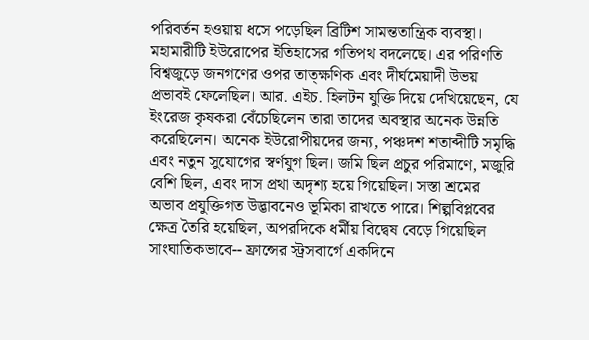পরিবর্তন হওয়ায় ধসে পড়েছিল ব্রিটিশ সামন্ততান্ত্রিক ব্যবস্থা। মহামারীটি ইউরোপের ইতিহাসের গতিপথ বদলেছে। এর পরিণতি বিশ্বজুড়ে জনগণের ওপর তাত্ক্ষণিক এবং দীর্ঘমেয়াদী উভয় প্রভাবই ফেলেছিল। আর. এইচ. হিলটন যুক্তি দিয়ে দেখিয়েছেন, যে ইংরেজ কৃষকরা বেঁচেছিলেন তারা তাদের অবস্থার অনেক উন্নতি করেছিলেন। অনেক ইউরোপীয়দের জন্য, পঞ্চদশ শতাব্দীটি সমৃদ্ধি এবং নতুন সুযোগের স্বর্ণযুগ ছিল। জমি ছিল প্রচুর পরিমাণে, মজুরি বেশি ছিল, এবং দাস প্রথা অদৃশ্য হয়ে গিয়েছিল। সস্তা শ্রমের অভাব প্রযুক্তিগত উদ্ভাবনেও ভূমিকা রাখতে পারে। শিল্পবিপ্লবের ক্ষেত্র তৈরি হয়েছিল, অপরদিকে ধর্মীয় বিদ্বেষ বেড়ে গিয়েছিল সাংঘাতিকভাবে-- ফ্রান্সের স্ট্রসবার্গে একদিনে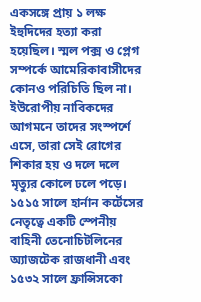একসঙ্গে প্রায় ১ লক্ষ ইহুদিদের হত্যা করা হয়েছিল। স্মল পক্স ও প্লেগ সম্পর্কে আমেরিকাবাসীদের কোনও পরিচিতি ছিল না। ইউরোপীয় নাবিকদের আগমনে তাদের সংস্পর্শে এসে, তারা সেই রোগের শিকার হয় ও দলে দলে মৃত্যুর কোলে ঢলে পড়ে। ১৫১৫ সালে হার্নান কর্টেসের নেতৃত্বে একটি স্পেনীয় বাহিনী তেনোচিটলিনের অ্যাজটেক রাজধানী এবং ১৫৩২ সালে ফ্রান্সিসকো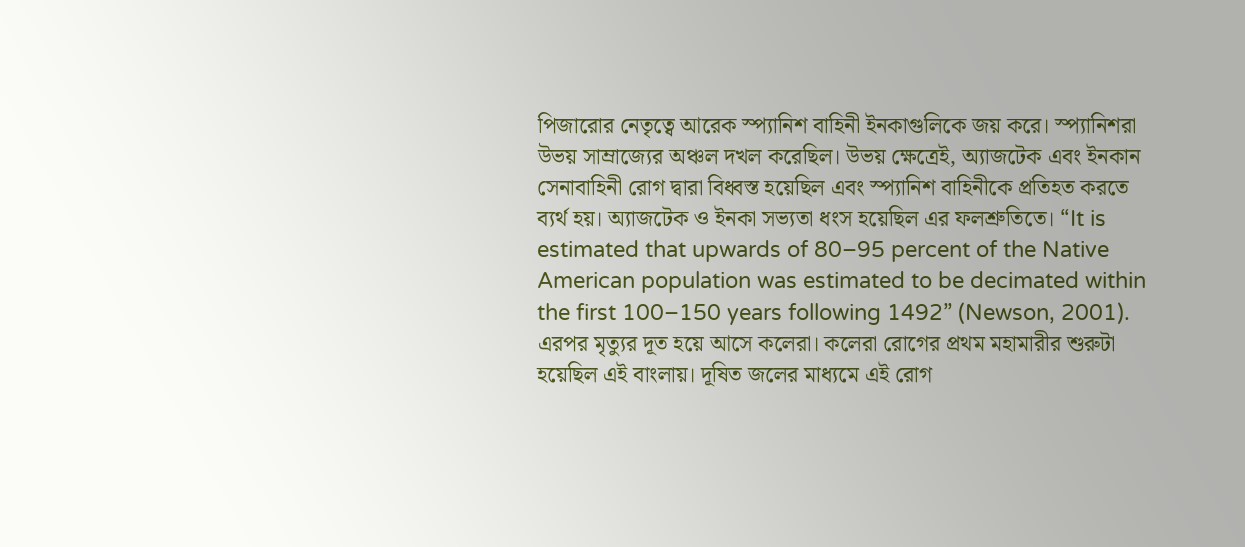পিজারোর নেতৃত্বে আরেক স্প্যানিশ বাহিনী ইনকাগুলিকে জয় করে। স্প্যানিশরা উভয় সাম্রাজ্যের অঞ্চল দখল করেছিল। উভয় ক্ষেত্রেই, অ্যাজটেক এবং ইনকান সেনাবাহিনী রোগ দ্বারা বিধ্বস্ত হয়েছিল এবং স্প্যানিশ বাহিনীকে প্রতিহত করতে ব্যর্থ হয়। অ্যাজটেক ও ইনকা সভ্যতা ধংস হয়েছিল এর ফলশ্রুতিতে। “It is estimated that upwards of 80–95 percent of the Native American population was estimated to be decimated within the first 100–150 years following 1492” (Newson, 2001). এরপর মৃত্যুর দূত হয়ে আসে কলেরা। কলেরা রোগের প্রথম মহামারীর শুরুটা হয়েছিল এই বাংলায়। দূষিত জলের মাধ্যমে এই রোগ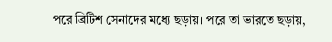পরে ব্রিটিশ সেনাদের মধ্যে ছড়ায়। পরে তা ভারতে ছড়ায়,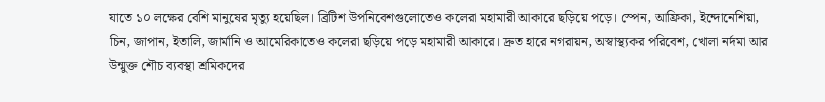যাতে ১০ লক্ষের বেশি মানুষের মৃত্যু হয়েছিল। ব্রিটিশ উপনিবেশগুলোতেও কলেরা মহামারী আকারে ছড়িয়ে পড়ে। স্পেন, আফ্রিকা, ইন্দোনেশিয়া, চিন, জাপান, ইতালি, জার্মানি ও আমেরিকাতেও কলেরা ছড়িয়ে পড়ে মহামারী আকারে। দ্রুত হারে নগরায়ন, অস্বাস্থ্যকর পরিবেশ, খোলা নর্দমা আর উন্মুক্ত শৌচ ব্যবস্থা শ্রমিকদের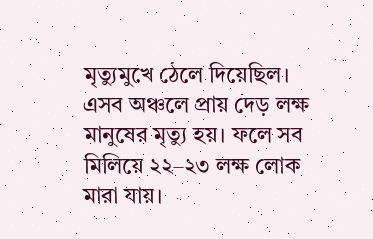মৃত্যুমুখে ঠেলে দিয়েছিল। এসব অঞ্চলে প্রায় দেড় লক্ষ মানুষের মৃত্যু হয়। ফলে সব মিলিয়ে ২২–২৩ লক্ষ লোক মারা যায়।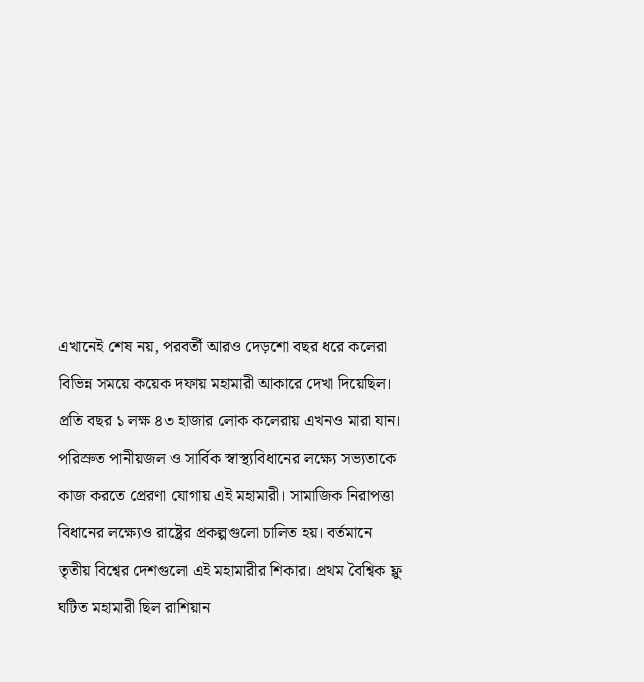এখানেই শেষ নয়, পরবর্তী আরও দেড়শো বছর ধরে কলেরা বিভিন্ন সময়ে কয়েক দফায় মহামারী আকারে দেখা দিয়েছিল। প্রতি বছর ১ লক্ষ ৪৩ হাজার লোক কলেরায় এখনও মারা যান। পরিস্রুত পানীয়জল ও সার্বিক স্বাস্থ্যবিধানের লক্ষ্যে সভ্যতাকে কাজ করতে প্রেরণা যোগায় এই মহামারী। সামাজিক নিরাপত্তা বিধানের লক্ষ্যেও রাষ্ট্রের প্রকল্পগুলো চালিত হয়। বর্তমানে তৃতীয় বিশ্বের দেশগুলো এই মহামারীর শিকার। প্রথম বৈশ্বিক ফ্লু ঘটিত মহামারী ছিল রাশিয়ান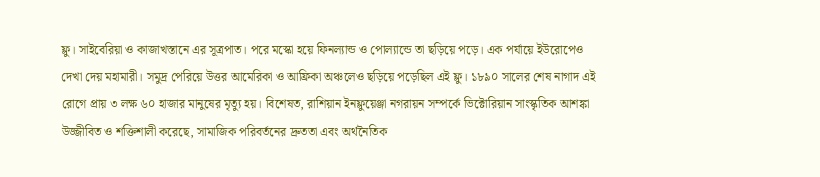ফ্লু। সাইবেরিয়া ও কাজাখস্তানে এর সূত্রপাত। পরে মস্কো হয়ে ফিনল্যান্ড ও পোল্যান্ডে তা ছড়িয়ে পড়ে। এক পর্যায়ে ইউরোপেও দেখা দেয় মহামারী। সমুদ্র পেরিয়ে উত্তর আমেরিকা ও আফ্রিকা অঞ্চলেও ছড়িয়ে পড়েছিল এই ফ্লু। ১৮৯০ সালের শেষ নাগাদ এই রোগে প্রায় ৩ লক্ষ ৬০ হাজার মানুষের মৃত্যু হয়। বিশেষত, রাশিয়ান ইনফ্লুয়েঞ্জা নগরায়ন সম্পর্কে ভিক্টোরিয়ান সাংস্কৃতিক আশঙ্কা উজ্জীবিত ও শক্তিশালী করেছে, সামাজিক পরিবর্তনের দ্রুততা এবং অর্থনৈতিক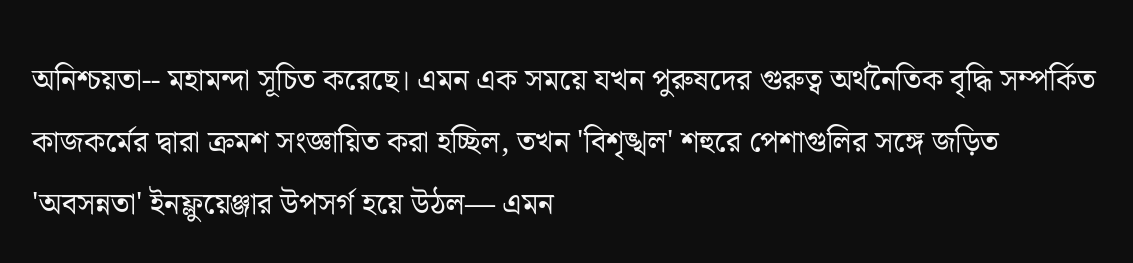অনিশ্চয়তা-- মহামন্দা সূচিত করেছে। এমন এক সময়ে যখন পুরুষদের গুরুত্ব অর্থনৈতিক বৃদ্ধি সম্পর্কিত কাজকর্মের দ্বারা ক্রমশ সংজ্ঞায়িত করা হচ্ছিল, তখন 'বিশৃঙ্খল' শহুরে পেশাগুলির সঙ্গে জড়িত 'অবসন্নতা' ইনফ্লুয়েঞ্জার উপসর্গ হয়ে উঠল— এমন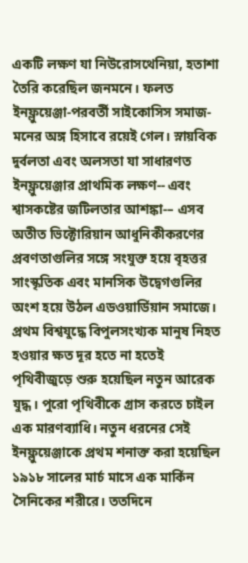একটি লক্ষণ যা নিউরোসথেনিয়া, হতাশা তৈরি করেছিল জনমনে। ফলত ইনফ্লুয়েঞ্জা-পরবর্তী সাইকোসিস সমাজ-মনের অঙ্গ হিসাবে রয়েই গেল। স্নায়বিক দুর্বলতা এবং অলসতা যা সাধারণত ইনফ্লুয়েঞ্জার প্রাথমিক লক্ষণ-- এবং শ্বাসকষ্টের জটিলতার আশঙ্কা-– এসব অতীত ভিক্টোরিয়ান আধুনিকীকরণের প্রবণতাগুলির সঙ্গে সংযুক্ত হয়ে বৃহত্তর সাংস্কৃতিক এবং মানসিক উদ্বেগগুলির অংশ হয়ে উঠল এডওয়ার্ডিয়ান সমাজে। প্রথম বিশ্বযুদ্ধে বিপুলসংখ্যক মানুষ নিহত হওয়ার ক্ষত দূর হতে না হতেই পৃথিবীজুড়ে শুরু হয়েছিল নতুন আরেক যুদ্ধ। পুরো পৃথিবীকে গ্রাস করতে চাইল এক মারণব্যাধি। নতুন ধরনের সেই ইনফ্লুয়েঞ্জাকে প্রথম শনাক্ত করা হয়েছিল ১৯১৮ সালের মার্চ মাসে এক মার্কিন সৈনিকের শরীরে। ততদিনে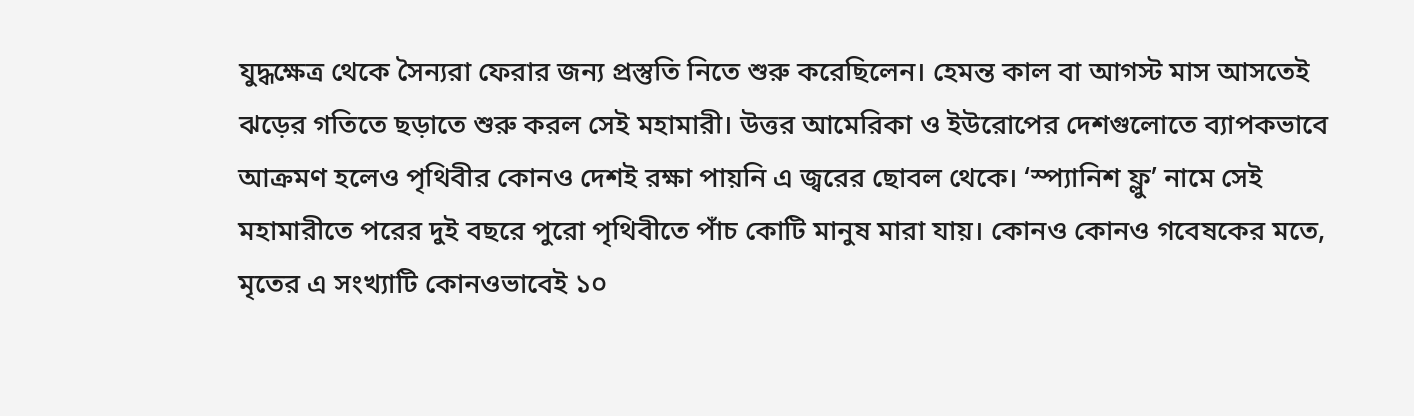যুদ্ধক্ষেত্র থেকে সৈন্যরা ফেরার জন্য প্রস্তুতি নিতে শুরু করেছিলেন। হেমন্ত কাল বা আগস্ট মাস আসতেই ঝড়ের গতিতে ছড়াতে শুরু করল সেই মহামারী। উত্তর আমেরিকা ও ইউরোপের দেশগুলোতে ব্যাপকভাবে আক্রমণ হলেও পৃথিবীর কোনও দেশই রক্ষা পায়নি এ জ্বরের ছোবল থেকে। ‘স্প্যানিশ ফ্লু’ নামে সেই মহামারীতে পরের দুই বছরে পুরো পৃথিবীতে পাঁচ কোটি মানুষ মারা যায়। কোনও কোনও গবেষকের মতে, মৃতের এ সংখ্যাটি কোনওভাবেই ১০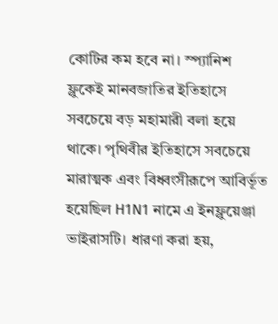কোটির কম হবে না। স্প্যানিশ ফ্লুকেই মানবজাতির ইতিহাসে সবচেয়ে বড় মহামারী বলা হয়ে থাকে। পৃথিবীর ইতিহাসে সবচেয়ে মারাত্মক এবং বিধ্বংসীরূপে আবির্ভূত হয়েছিল H1N1 নামে এ ইনফ্লুয়েঞ্জা ভাইরাসটি। ধারণা করা হয়,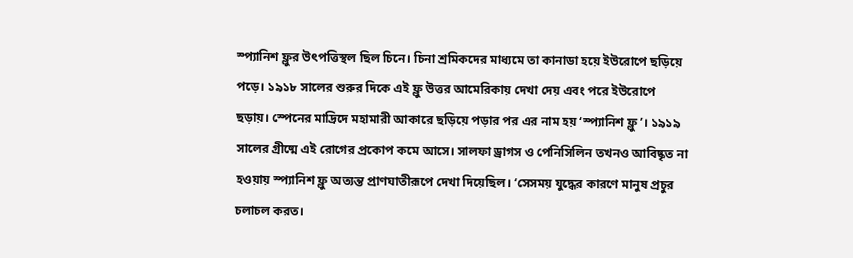স্প্যানিশ ফ্লুর উৎপত্তিস্থল ছিল চিনে। চিনা শ্রমিকদের মাধ্যমে তা কানাডা হয়ে ইউরোপে ছড়িয়ে পড়ে। ১৯১৮ সালের শুরুর দিকে এই ফ্লু উত্তর আমেরিকায় দেখা দেয় এবং পরে ইউরোপে ছড়ায়। স্পেনের মাদ্রিদে মহামারী আকারে ছড়িয়ে পড়ার পর এর নাম হয় ‘স্প্যানিশ ফ্লু’। ১৯১৯ সালের গ্রীষ্মে এই রোগের প্রকোপ কমে আসে। সালফা ড্রাগস ও পেনিসিলিন তখনও আবিষ্কৃত না হওয়ায় স্প্যানিশ ফ্লু অত্যন্ত প্রাণঘাতীরূপে দেখা দিয়েছিল। ‘সেসময় যুদ্ধের কারণে মানুষ প্রচুর চলাচল করত।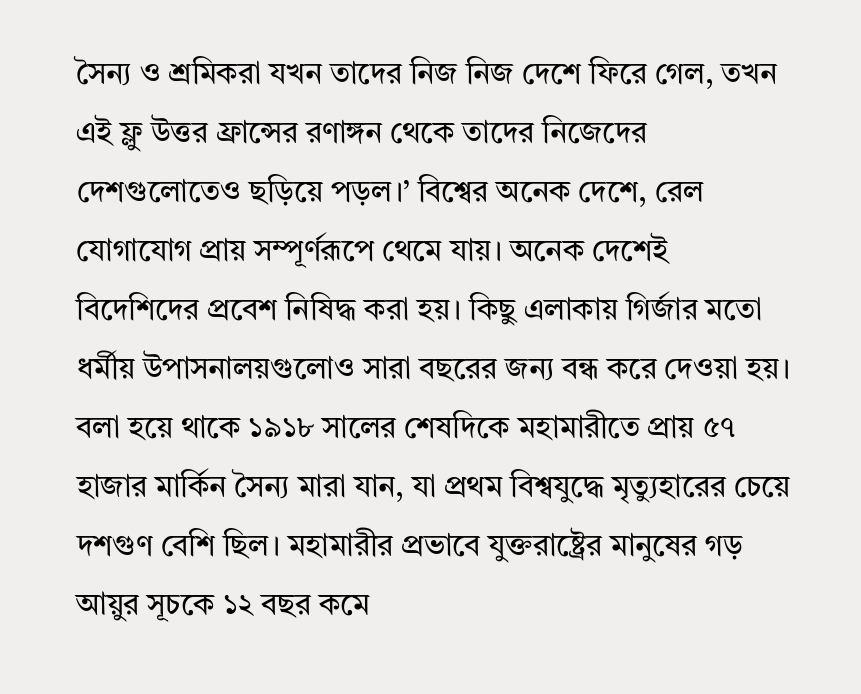সৈন্য ও শ্রমিকরা যখন তাদের নিজ নিজ দেশে ফিরে গেল, তখন এই ফ্লু উত্তর ফ্রান্সের রণাঙ্গন থেকে তাদের নিজেদের দেশগুলোতেও ছড়িয়ে পড়ল।’ বিশ্বের অনেক দেশে, রেল যোগাযোগ প্রায় সম্পূর্ণরূপে থেমে যায়। অনেক দেশেই বিদেশিদের প্রবেশ নিষিদ্ধ করা হয়। কিছু এলাকায় গির্জার মতো ধর্মীয় উপাসনালয়গুলোও সারা বছরের জন্য বন্ধ করে দেওয়া হয়। বলা হয়ে থাকে ১৯১৮ সালের শেষদিকে মহামারীতে প্রায় ৫৭ হাজার মার্কিন সৈন্য মারা যান, যা প্রথম বিশ্বযুদ্ধে মৃত্যুহারের চেয়ে দশগুণ বেশি ছিল। মহামারীর প্রভাবে যুক্তরাষ্ট্রের মানুষের গড় আয়ুর সূচকে ১২ বছর কমে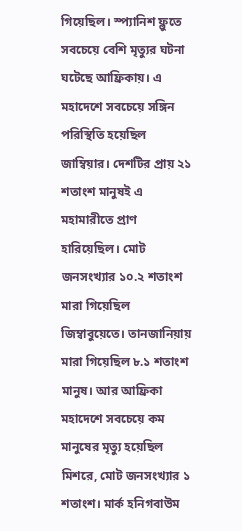গিয়েছিল। স্প্যানিশ ফ্লুতে সবচেয়ে বেশি মৃত্যুর ঘটনা ঘটেছে আফ্রিকায়। এ মহাদেশে সবচেয়ে সঙ্গিন পরিস্থিতি হয়েছিল জাম্বিয়ার। দেশটির প্রায় ২১ শতাংশ মানুষই এ মহামারীতে প্রাণ হারিয়েছিল। মোট জনসংখ্যার ১০.২ শতাংশ মারা গিয়েছিল জিম্বাবুয়েতে। তানজানিয়ায় মারা গিয়েছিল ৮.১ শতাংশ মানুষ। আর আফ্রিকা মহাদেশে সবচেয়ে কম মানুষের মৃত্যু হয়েছিল মিশরে, মোট জনসংখ্যার ১ শতাংশ। মার্ক হনিগবাউম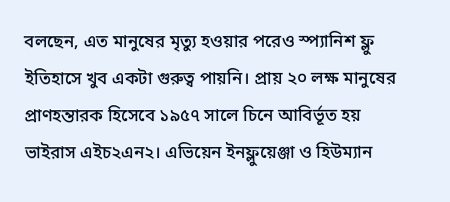বলছেন, এত মানুষের মৃত্যু হওয়ার পরেও স্প্যানিশ ফ্লু ইতিহাসে খুব একটা গুরুত্ব পায়নি। প্রায় ২০ লক্ষ মানুষের প্রাণহন্তারক হিসেবে ১৯৫৭ সালে চিনে আবির্ভূত হয় ভাইরাস এইচ২এন২। এভিয়েন ইনফ্লুয়েঞ্জা ও হিউম্যান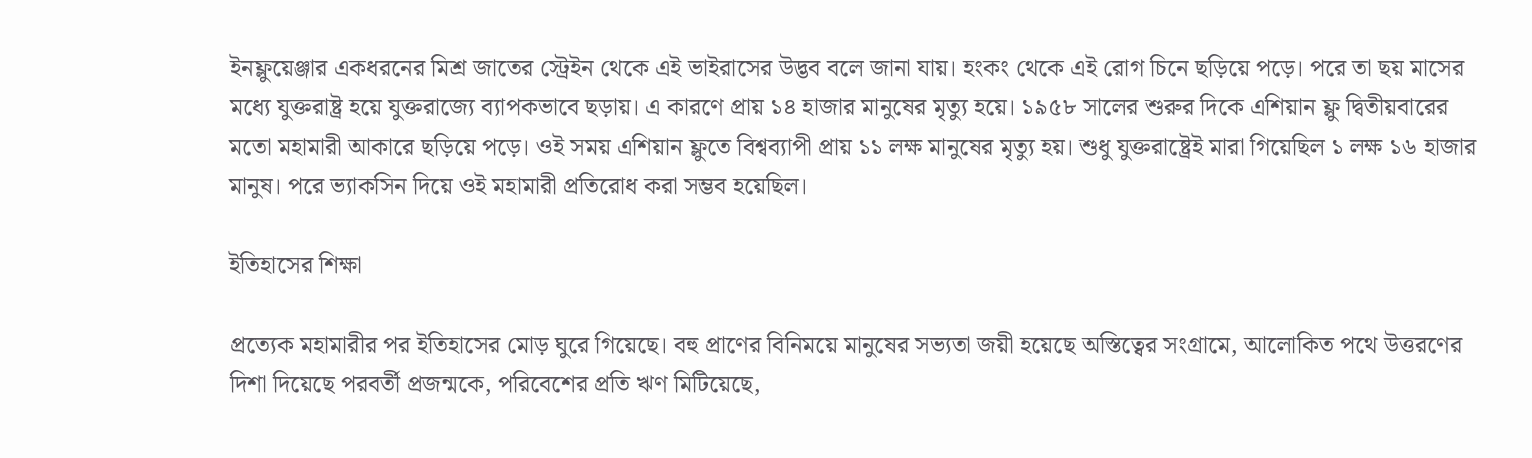ইনফ্লুয়েঞ্জার একধরনের মিশ্র জাতের স্ট্রেইন থেকে এই ভাইরাসের উদ্ভব বলে জানা যায়। হংকং থেকে এই রোগ চিনে ছড়িয়ে পড়ে। পরে তা ছয় মাসের মধ্যে যুক্তরাষ্ট্র হয়ে যুক্তরাজ্যে ব্যাপকভাবে ছড়ায়। এ কারণে প্রায় ১৪ হাজার মানুষের মৃত্যু হয়ে। ১৯৫৮ সালের শুরুর দিকে এশিয়ান ফ্লু দ্বিতীয়বারের মতো মহামারী আকারে ছড়িয়ে পড়ে। ওই সময় এশিয়ান ফ্লুতে বিশ্বব্যাপী প্রায় ১১ লক্ষ মানুষের মৃত্যু হয়। শুধু যুক্তরাষ্ট্রেই মারা গিয়েছিল ১ লক্ষ ১৬ হাজার মানুষ। পরে ভ্যাকসিন দিয়ে ওই মহামারী প্রতিরোধ করা সম্ভব হয়েছিল।

ইতিহাসের শিক্ষা

প্রত্যেক মহামারীর পর ইতিহাসের মোড় ঘুরে গিয়েছে। বহু প্রাণের বিনিময়ে মানুষের সভ্যতা জয়ী হয়েছে অস্তিত্বের সংগ্রামে, আলোকিত পথে উত্তরণের দিশা দিয়েছে পরবর্তী প্রজন্মকে, পরিবেশের প্রতি ঋণ মিটিয়েছে,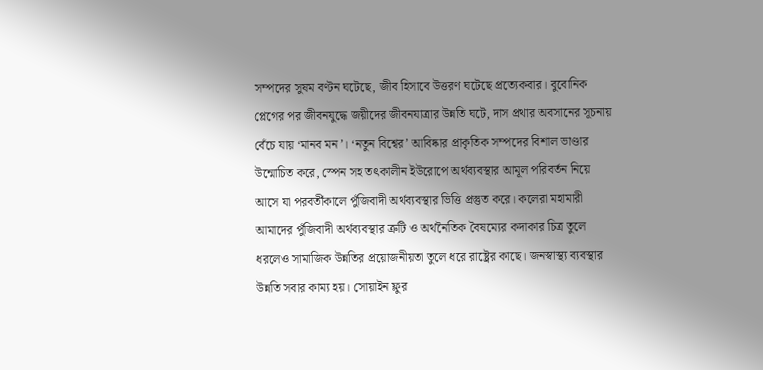সম্পদের সুষম বণ্টন ঘটেছে, জীব হিসাবে উত্তরণ ঘটেছে প্রত্যেকবার। বুবোনিক প্লেগের পর জীবনযুদ্ধে জয়ীদের জীবনযাত্রার উন্নতি ঘটে, দাস প্রথার অবসানের সূচনায় বেঁচে যায় ‘মানব মন’। ‘নতুন বিশ্বের’ আবিষ্কার প্রাকৃতিক সম্পদের বিশাল ভাণ্ডার উন্মোচিত করে, স্পেন সহ তৎকালীন ইউরোপে অর্থব্যবস্থার আমূল পরিবর্তন নিয়ে আসে যা পরবর্তীকালে পুঁজিবাদী অর্থব্যবস্থার ভিত্তি প্রস্তুত করে। কলেরা মহামারী আমাদের পুঁজিবাদী অর্থব্যবস্থার ত্রুটি ও অর্থনৈতিক বৈষম্যের কদাকার চিত্র তুলে ধরলেও সামাজিক উন্নতির প্রয়োজনীয়তা তুলে ধরে রাষ্ট্রের কাছে। জনস্বাস্থ্য ব্যবস্থার উন্নতি সবার কাম্য হয়। সোয়াইন ফ্লুর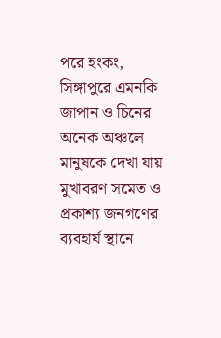পরে হংকং, সিঙ্গাপুরে এমনকি জাপান ও চিনের অনেক অঞ্চলে মানুষকে দেখা যায় মুখাবরণ সমেত ও প্রকাশ্য জনগণের ব্যবহার্য স্থানে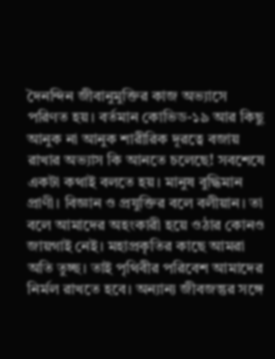দৈনন্দিন জীবানুমুক্তির কাজ অভ্যাসে পরিণত হয়। বর্তমান কোভিড-১৯ আর কিছু আনুক না আনুক শারীরিক দূরত্বে বজায় রাখার অভ্যাস কি আনতে চলেছে! সবশেষে একটা কথাই বলতে হয়। মানুষ বুদ্ধিমান প্রাণী। বিজ্ঞান ও প্রযুক্তির বলে বলীয়ান। তা বলে আমাদের অহংকারী হয়ে ওঠার কোনও জায়গাই নেই। মহাপ্রকৃতির কাছে আমরা অতি তুচ্ছ। তাই পৃথিবীর পরিবেশ আমাদের নির্মল রাখতে হবে। অন্যান্য জীবজন্তুর সঙ্গে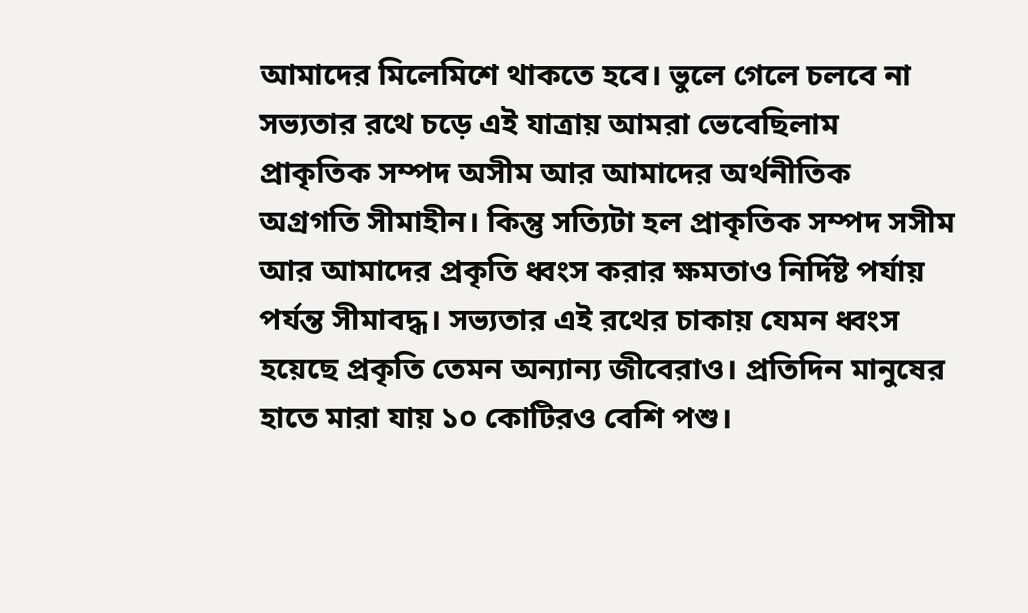আমাদের মিলেমিশে থাকতে হবে। ভুলে গেলে চলবে না সভ্যতার রথে চড়ে এই যাত্রায় আমরা ভেবেছিলাম প্রাকৃতিক সম্পদ অসীম আর আমাদের অর্থনীতিক অগ্রগতি সীমাহীন। কিন্তু সত্যিটা হল প্রাকৃতিক সম্পদ সসীম আর আমাদের প্রকৃতি ধ্বংস করার ক্ষমতাও নির্দিষ্ট পর্যায় পর্যন্ত সীমাবদ্ধ। সভ্যতার এই রথের চাকায় যেমন ধ্বংস হয়েছে প্রকৃতি তেমন অন্যান্য জীবেরাও। প্রতিদিন মানুষের হাতে মারা যায় ১০ কোটিরও বেশি পশু।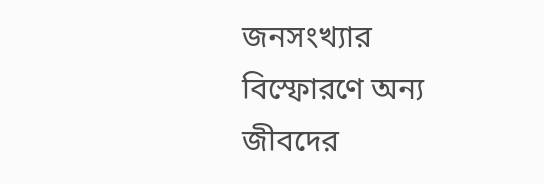জনসংখ্যার বিস্ফোরণে অন্য জীবদের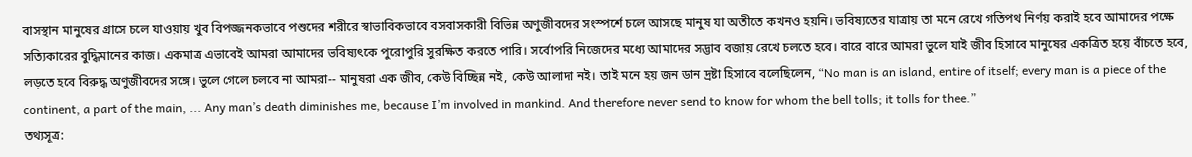বাসস্থান মানুষের গ্রাসে চলে যাওয়ায় খুব বিপজ্জনকভাবে পশুদের শরীরে স্বাভাবিকভাবে বসবাসকারী বিভিন্ন অণুজীবদের সংস্পর্শে চলে আসছে মানুষ যা অতীতে কখনও হয়নি। ভবিষ্যতের যাত্রায় তা মনে রেখে গতিপথ নির্ণয় করাই হবে আমাদের পক্ষে সত্যিকারের বুদ্ধিমানের কাজ। একমাত্র এভাবেই আমরা আমাদের ভবিষ্যৎকে পুরোপুরি সুরক্ষিত করতে পারি। সর্বোপরি নিজেদের মধ্যে আমাদের সদ্ভাব বজায় রেখে চলতে হবে। বারে বারে আমরা ভুলে যাই জীব হিসাবে মানুষের একত্রিত হয়ে বাঁচতে হবে, লড়তে হবে বিরুদ্ধ অণুজীবদের সঙ্গে। ভুলে গেলে চলবে না আমরা-- মানুষরা এক জীব, কেউ বিচ্ছিন্ন নই, কেউ আলাদা নই। তাই মনে হয় জন ডান দ্রষ্টা হিসাবে বলেছিলেন, “No man is an island, entire of itself; every man is a piece of the continent, a part of the main, ... Any man’s death diminishes me, because I’m involved in mankind. And therefore never send to know for whom the bell tolls; it tolls for thee.”
তথ্যসূত্র: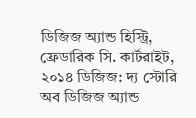ডিজিজ অ্যান্ড হিস্ট্রি, ফ্রেডারিক সি. কার্টরাইট, ২০১৪ ডিজিজ: দ্য স্টোরি অব ডিজিজ অ্যান্ড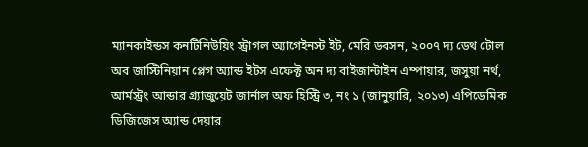ম্যানকাইন্ডস কনটিনিউয়িং স্ট্রাগল অ্যাগেইনস্ট ইট, মেরি ডবসন, ২০০৭ দ্য ডেথ টোল অব জাস্টিনিয়ান প্লেগ অ্যান্ড ইটস এফেক্ট অন দ্য বাইজান্টাইন এম্পায়ার, জসুয়া নর্থ, আর্মস্ট্রং আন্ডার গ্র্যাজুয়েট জার্নাল অফ হিস্ট্রি ৩, নং ১ (জানুয়ারি, ২০১৩) এপিডেমিক ডিজিজেস অ্যান্ড দেয়ার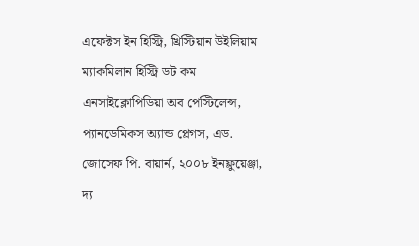এফেক্টস ইন হিস্ট্রি, খ্রিস্টিয়ান উইলিয়াম ম্যাকমিলান হিস্ট্রি ডট কম এনসাইক্লোপিডিয়া অব পেস্টিলেন্স, প্যানডেমিকস অ্যান্ড প্লেগস, এড. জোসেফ পি. বায়ার্ন, ২০০৮ ইনফ্লুয়েঞ্জা, দ্য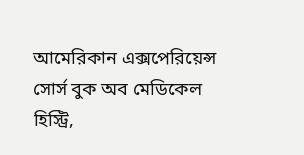আমেরিকান এক্সপেরিয়েন্স সোর্স বুক অব মেডিকেল হিস্ট্রি,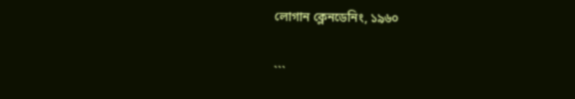লোগান ক্লেনডেনিং, ১৯৬০

```